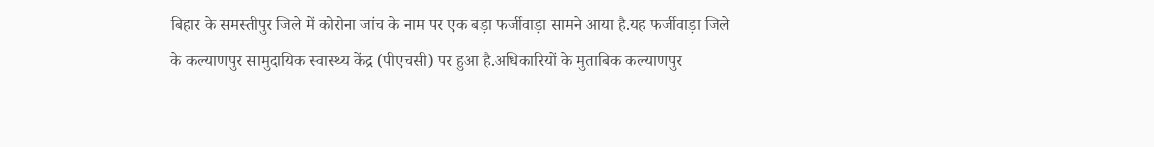बिहार के समस्तीपुर जिले में कोरोना जांच के नाम पर एक बड़ा फर्जीवाड़ा सामने आया है.यह फर्जीवाड़ा जिले के कल्याणपुर सामुदायिक स्वास्थ्य केंद्र (पीएचसी) पर हुआ है.अधिकारियों के मुताबिक कल्याणपुर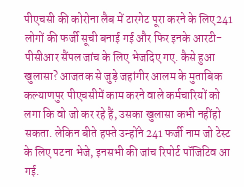पीएचसी की कोरोना लैब में टारगेट पूरा करने के लिए241 लोगों की फर्जी सूची बनाई गई और फिर इनके आरटी-पीसीआर सैंपल जांच के लिए भेजदिए गए. कैसे हुआ खुलासा? आजतक से जुड़े जहांगीर आलम के मुताबिक कल्याणपुर पीएचसीमें काम करने वाले कर्मचारियों को लगा कि वो जो कर रहे हैं, उसका खुलासा कभी नहींहो सकता. लेकिन बीते हफ्ते उन्होंने 241 फर्जी नाम जो टेस्ट के लिए पटना भेजे, इनसभी की जांच रिपोर्ट पॉजिटिव आ गई.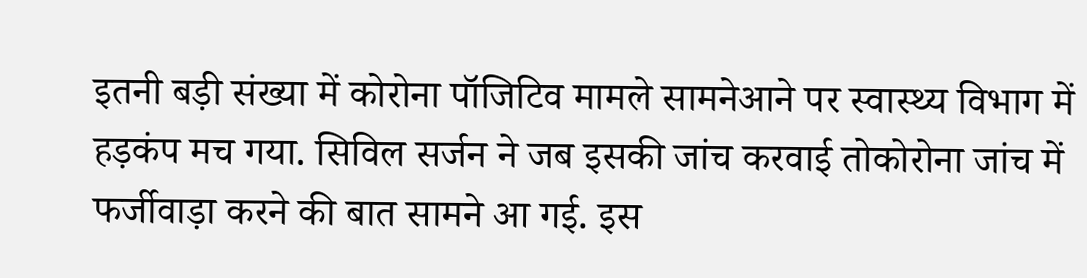इतनी बड़ी संख्या में कोरोना पॉजिटिव मामले सामनेआने पर स्वास्थ्य विभाग में हड़कंप मच गया. सिविल सर्जन ने जब इसकी जांच करवाई तोकोरोना जांच में फर्जीवाड़ा करने की बात सामने आ गई. इस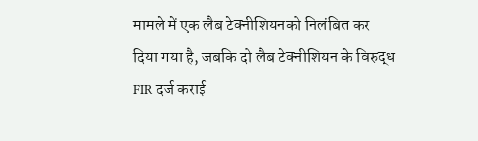मामले में एक लैब टेक्नीशियनको निलंबित कर दिया गया है, जबकि दो लैब टेक्नीशियन के विरुद्ध FIR दर्ज कराई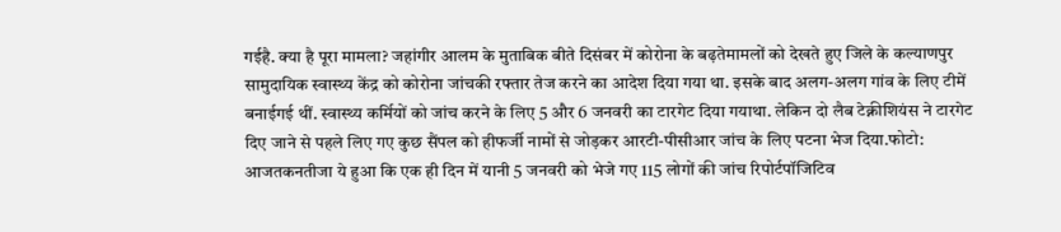गईहै. क्या है पूरा मामला? जहांगीर आलम के मुताबिक बीते दिसंबर में कोरोना के बढ़तेमामलों को देखते हुए जिले के कल्याणपुर सामुदायिक स्वास्थ्य केंद्र को कोरोना जांचकी रफ्तार तेज करने का आदेश दिया गया था. इसके बाद अलग-अलग गांव के लिए टीमें बनाईगई थीं. स्वास्थ्य कर्मियों को जांच करने के लिए 5 और 6 जनवरी का टारगेट दिया गयाथा. लेकिन दो लैब टेक्नीशियंस ने टारगेट दिए जाने से पहले लिए गए कुछ सैंपल को हीफर्जी नामों से जोड़कर आरटी-पीसीआर जांच के लिए पटना भेज दिया.फोटो: आजतकनतीजा ये हुआ कि एक ही दिन में यानी 5 जनवरी को भेजे गए 115 लोगों की जांच रिपोर्टपॉजिटिव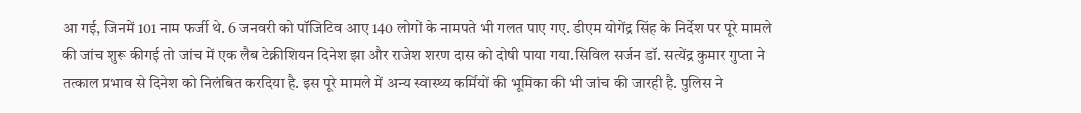आ गई, जिनमें 101 नाम फर्जी थे. 6 जनवरी को पॉजिटिव आए 140 लोगों के नामपते भी गलत पाए गए. डीएम योगेंद्र सिंह के निर्देश पर पूरे मामले की जांच शुरू कीगई तो जांच में एक लैब टेक्नीशियन दिनेश झा और राजेश शरण दास को दोषी पाया गया.सिविल सर्जन डॉ. सत्येंद्र कुमार गुप्ता ने तत्काल प्रभाव से दिनेश को निलंबित करदिया है. इस पूरे मामले में अन्य स्वास्थ्य कर्मियों की भूमिका की भी जांच की जारही है. पुलिस ने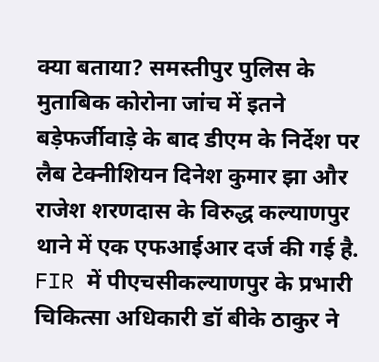क्या बताया? समस्तीपुर पुलिस के मुताबिक कोरोना जांच में इतने बड़ेफर्जीवाड़े के बाद डीएम के निर्देश पर लैब टेक्नीशियन दिनेश कुमार झा और राजेश शरणदास के विरुद्ध कल्याणपुर थाने में एक एफआईआर दर्ज की गई है. FIR में पीएचसीकल्याणपुर के प्रभारी चिकित्सा अधिकारी डॉ बीके ठाकुर ने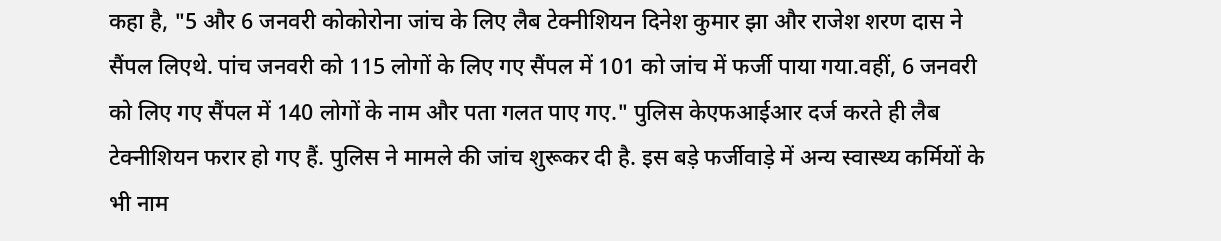कहा है, "5 और 6 जनवरी कोकोरोना जांच के लिए लैब टेक्नीशियन दिनेश कुमार झा और राजेश शरण दास ने सैंपल लिएथे. पांच जनवरी को 115 लोगों के लिए गए सैंपल में 101 को जांच में फर्जी पाया गया.वहीं, 6 जनवरी को लिए गए सैंपल में 140 लोगों के नाम और पता गलत पाए गए." पुलिस केएफआईआर दर्ज करते ही लैब टेक्नीशियन फरार हो गए हैं. पुलिस ने मामले की जांच शुरूकर दी है. इस बड़े फर्जीवाड़े में अन्य स्वास्थ्य कर्मियों के भी नाम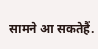सामने आ सकतेहैं.